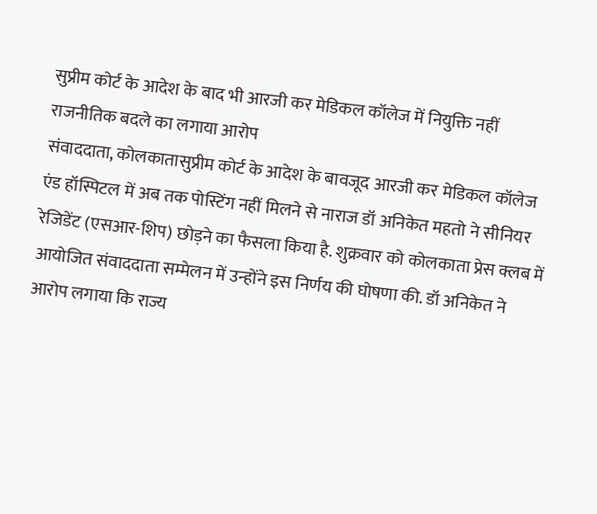सुप्रीम कोर्ट के आदेश के बाद भी आरजी कर मेडिकल कॉलेज में नियुक्ति नहीं
राजनीतिक बदले का लगाया आरोप
संवाददाता, कोलकातासुप्रीम कोर्ट के आदेश के बावजूद आरजी कर मेडिकल कॉलेज एंड हॉस्पिटल में अब तक पोस्टिंग नहीं मिलने से नाराज डॉ अनिकेत महतो ने सीनियर रेजिडेंट (एसआर-शिप) छोड़ने का फैसला किया है. शुक्रवार को कोलकाता प्रेस क्लब में आयोजित संवाददाता सम्मेलन में उन्होंने इस निर्णय की घोषणा की. डॉ अनिकेत ने आरोप लगाया कि राज्य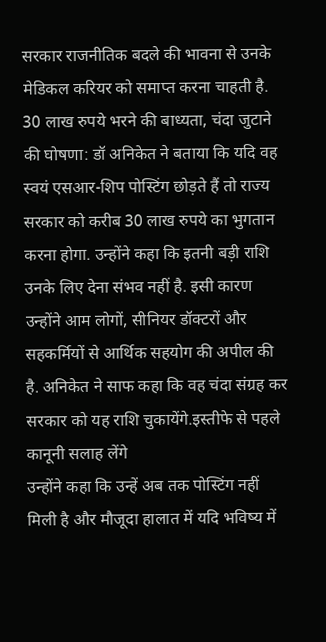सरकार राजनीतिक बदले की भावना से उनके मेडिकल करियर को समाप्त करना चाहती है.
30 लाख रुपये भरने की बाध्यता, चंदा जुटाने की घोषणा: डॉ अनिकेत ने बताया कि यदि वह स्वयं एसआर-शिप पोस्टिंग छोड़ते हैं तो राज्य सरकार को करीब 30 लाख रुपये का भुगतान करना होगा. उन्होंने कहा कि इतनी बड़ी राशि उनके लिए देना संभव नहीं है. इसी कारण उन्होंने आम लोगों, सीनियर डॉक्टरों और सहकर्मियों से आर्थिक सहयोग की अपील की है. अनिकेत ने साफ कहा कि वह चंदा संग्रह कर सरकार को यह राशि चुकायेंगे.इस्तीफे से पहले कानूनी सलाह लेंगे
उन्होंने कहा कि उन्हें अब तक पोस्टिंग नहीं मिली है और मौजूदा हालात में यदि भविष्य में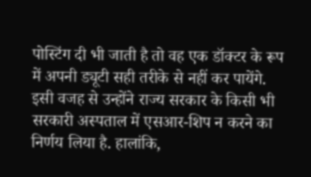पोस्टिंग दी भी जाती है तो वह एक डॉक्टर के रूप में अपनी ड्यूटी सही तरीके से नहीं कर पायेंगे. इसी वजह से उन्होंने राज्य सरकार के किसी भी सरकारी अस्पताल में एसआर-शिप न करने का निर्णय लिया है. हालांकि,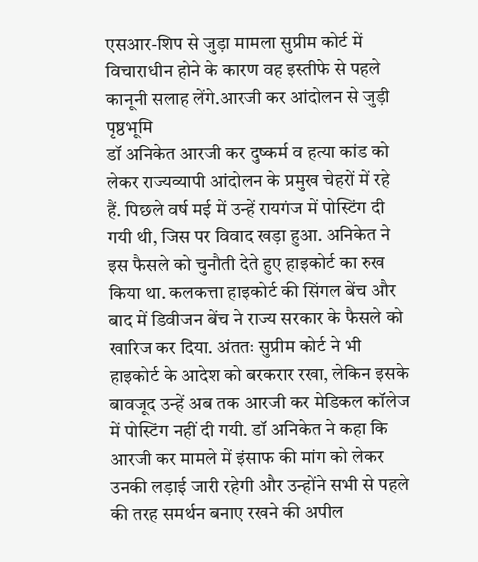एसआर-शिप से जुड़ा मामला सुप्रीम कोर्ट में विचाराधीन होने के कारण वह इस्तीफे से पहले कानूनी सलाह लेंगे.आरजी कर आंदोलन से जुड़ी पृष्ठभूमि
डॉ अनिकेत आरजी कर दुष्कर्म व हत्या कांड को लेकर राज्यव्यापी आंदोलन के प्रमुख चेहरों में रहे हैं. पिछले वर्ष मई में उन्हें रायगंज में पोस्टिंग दी गयी थी, जिस पर विवाद खड़ा हुआ. अनिकेत ने इस फैसले को चुनौती देते हुए हाइकोर्ट का रुख किया था. कलकत्ता हाइकोर्ट की सिंगल बेंच और बाद में डिवीजन बेंच ने राज्य सरकार के फैसले को खारिज कर दिया. अंततः सुप्रीम कोर्ट ने भी हाइकोर्ट के आदेश को बरकरार रखा, लेकिन इसके बावजूद उन्हें अब तक आरजी कर मेडिकल कॉलेज में पोस्टिंग नहीं दी गयी. डॉ अनिकेत ने कहा कि आरजी कर मामले में इंसाफ की मांग को लेकर उनकी लड़ाई जारी रहेगी और उन्होंने सभी से पहले की तरह समर्थन बनाए रखने की अपील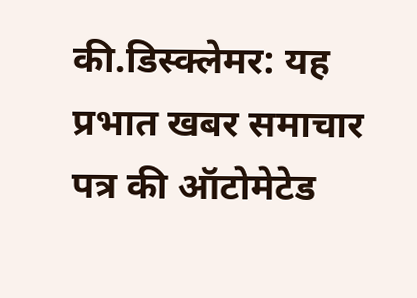की.डिस्क्लेमर: यह प्रभात खबर समाचार पत्र की ऑटोमेटेड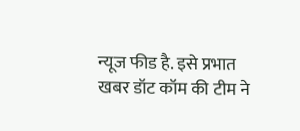न्यूज फीड है. इसे प्रभात खबर डॉट कॉम की टीम ने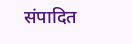संपादित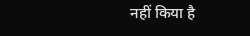नहीं किया है